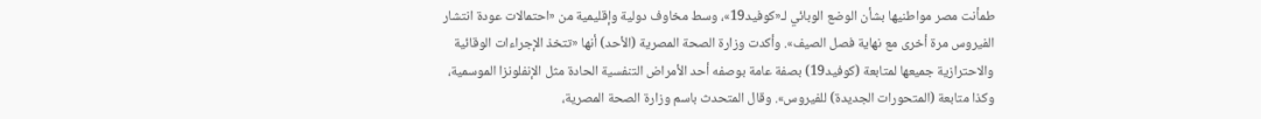طمأنت مصر مواطنيها بشأن الوضع الوبائي لـ«كوفيد19»، وسط مخاوف دولية وإقليمية من «احتمالات عودة انتشار الفيروس مرة أخرى مع نهاية فصل الصيف». وأكدت وزارة الصحة المصرية (الأحد) أنها «تتخذ الإجراءات الوقائية والاحترازية جميعها لمتابعة (كوفيد19) بصفة عامة بوصفه أحد الأمراض التنفسية الحادة مثل الإنفلونزا الموسمية، وكذا متابعة (المتحورات الجديدة) للفيروس». وقال المتحدث باسم وزارة الصحة المصرية،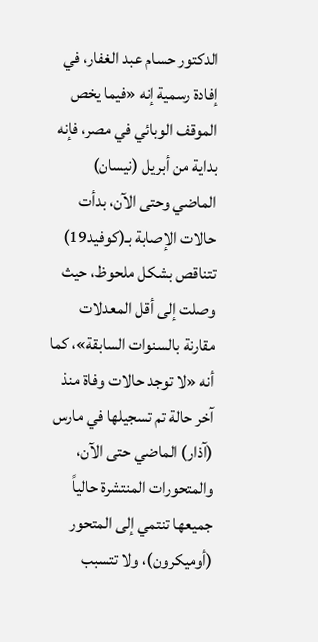الدكتور حسام عبد الغفار، في إفادة رسمية إنه «فيما يخص الموقف الوبائي في مصر، فإنه بداية من أبريل (نيسان) الماضي وحتى الآن، بدأت حالات الإصابة بـ(كوفيد19) تتناقص بشكل ملحوظ، حيث وصلت إلى أقل المعدلات مقارنة بالسنوات السابقة»، كما أنه «لا توجد حالات وفاة منذ آخر حالة تم تسجيلها في مارس (آذار) الماضي حتى الآن، والمتحورات المنتشرة حالياً جميعها تنتمي إلى المتحور (أوميكرون)، ولا تتسبب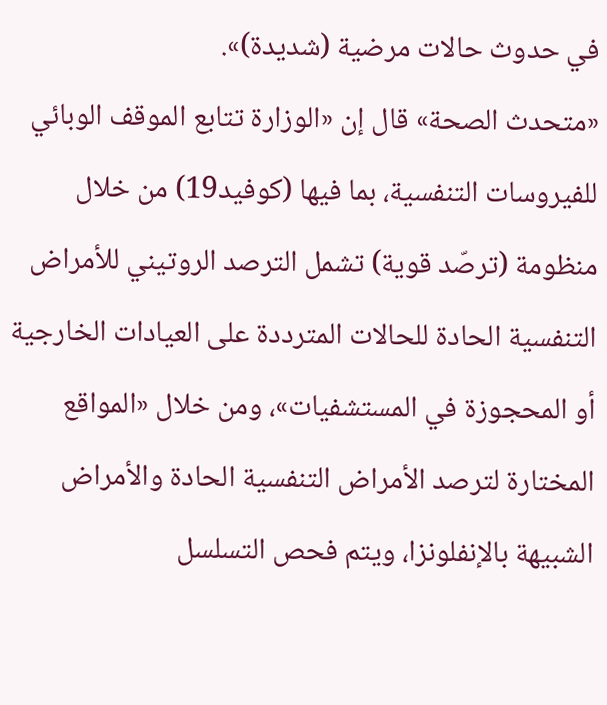في حدوث حالات مرضية (شديدة)».
«متحدث الصحة» قال إن «الوزارة تتابع الموقف الوبائي للفيروسات التنفسية، بما فيها (كوفيد19) من خلال منظومة (ترصّد قوية) تشمل الترصد الروتيني للأمراض التنفسية الحادة للحالات المترددة على العيادات الخارجية أو المحجوزة في المستشفيات»، ومن خلال «المواقع المختارة لترصد الأمراض التنفسية الحادة والأمراض الشبيهة بالإنفلونزا، ويتم فحص التسلسل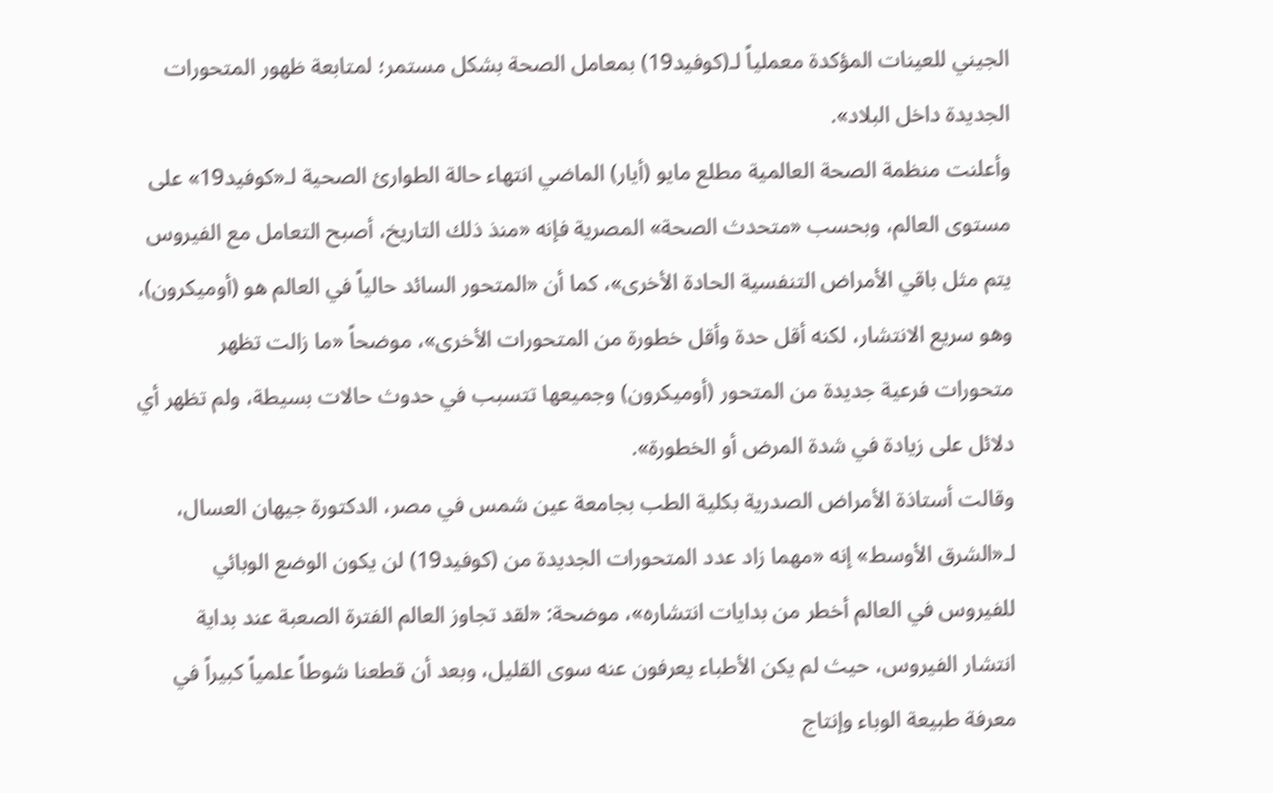الجيني للعينات المؤكدة معملياً لـ(كوفيد19) بمعامل الصحة بشكل مستمر؛ لمتابعة ظهور المتحورات الجديدة داخل البلاد».
وأعلنت منظمة الصحة العالمية مطلع مايو (أيار) الماضي انتهاء حالة الطوارئ الصحية لـ«كوفيد19» على مستوى العالم، وبحسب «متحدث الصحة» المصرية فإنه «منذ ذلك التاريخ، أصبح التعامل مع الفيروس يتم مثل باقي الأمراض التنفسية الحادة الأخرى»، كما أن «المتحور السائد حالياً في العالم هو (أوميكرون)، وهو سريع الانتشار، لكنه أقل حدة وأقل خطورة من المتحورات الأخرى»، موضحاً «ما زالت تظهر متحورات فرعية جديدة من المتحور (أوميكرون) وجميعها تتسبب في حدوث حالات بسيطة، ولم تظهر أي دلائل على زيادة في شدة المرض أو الخطورة».
وقالت أستاذة الأمراض الصدرية بكلية الطب بجامعة عين شمس في مصر، الدكتورة جيهان العسال، لـ«الشرق الأوسط» إنه «مهما زاد عدد المتحورات الجديدة من (كوفيد19) لن يكون الوضع الوبائي للفيروس في العالم أخطر من بدايات انتشاره»، موضحة: «لقد تجاوز العالم الفترة الصعبة عند بداية انتشار الفيروس، حيث لم يكن الأطباء يعرفون عنه سوى القليل، وبعد أن قطعنا شوطاً علمياً كبيراً في معرفة طبيعة الوباء وإنتاج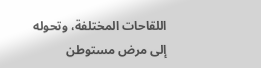اللقاحات المختلفة، وتحوله إلى مرض مستوطن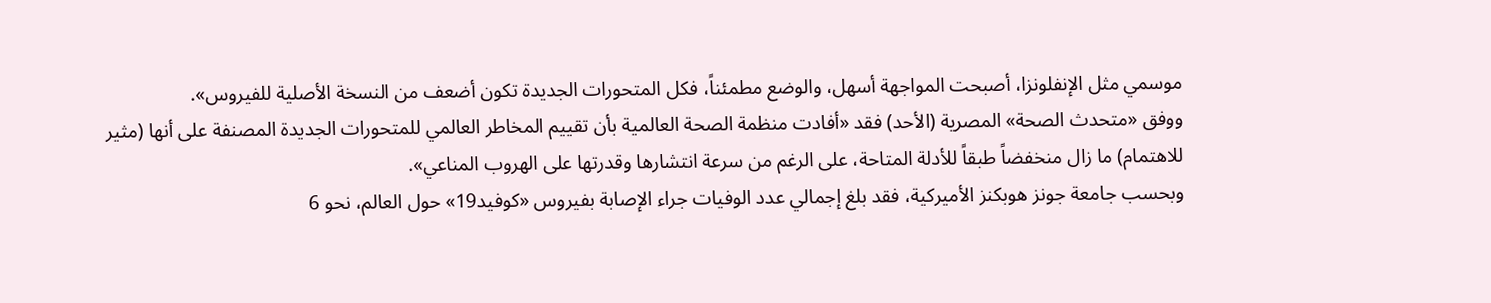موسمي مثل الإنفلونزا، أصبحت المواجهة أسهل، والوضع مطمئناً، فكل المتحورات الجديدة تكون أضعف من النسخة الأصلية للفيروس».
ووفق «متحدث الصحة» المصرية (الأحد) فقد «أفادت منظمة الصحة العالمية بأن تقييم المخاطر العالمي للمتحورات الجديدة المصنفة على أنها (مثير للاهتمام) ما زال منخفضاً طبقاً للأدلة المتاحة، على الرغم من سرعة انتشارها وقدرتها على الهروب المناعي».
وبحسب جامعة جونز هوبكنز الأميركية، فقد بلغ إجمالي عدد الوفيات جراء الإصابة بفيروس «كوفيد19» حول العالم، نحو 6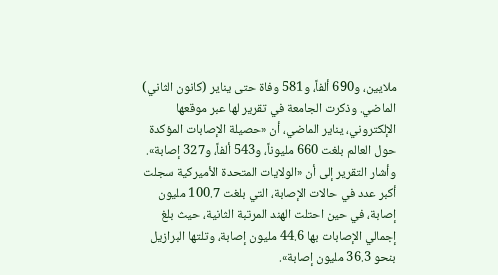ملايين، و690 ألفاً، و581 وفاة حتى يناير (كانون الثاني) الماضي. وذكرت الجامعة في تقرير لها عبر موقعها الإلكتروني، يناير الماضي، أن «حصيلة الإصابات المؤكدة حول العالم بلغت 660 مليوناً، و543 ألفاً، و327 إصابة». وأشار التقرير إلى أن «الولايات المتحدة الأميركية سجلت أكبر عدد في حالات الإصابة، التي بلغت 100.7 مليون إصابة، في حين احتلت الهند المرتبة الثانية، حيث بلغ إجمالي الإصابات بها 44.6 مليون إصابة، وتلتها البرازيل بنحو 36.3 مليون إصابة».